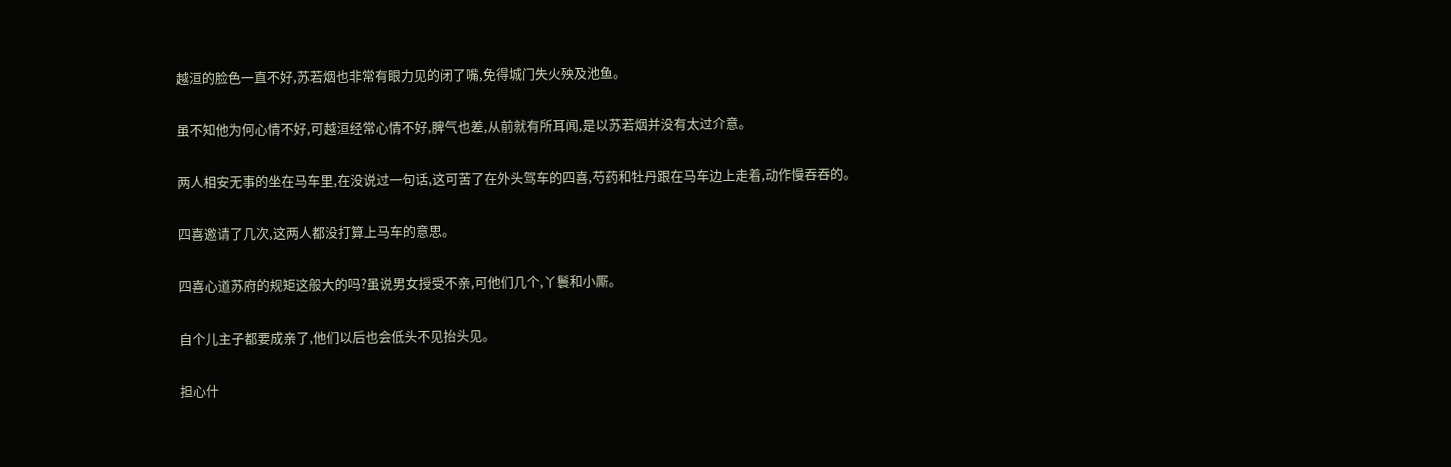越洹的脸色一直不好,苏若烟也非常有眼力见的闭了嘴,免得城门失火殃及池鱼。

虽不知他为何心情不好,可越洹经常心情不好,脾气也差,从前就有所耳闻,是以苏若烟并没有太过介意。

两人相安无事的坐在马车里,在没说过一句话,这可苦了在外头驾车的四喜,芍药和牡丹跟在马车边上走着,动作慢吞吞的。

四喜邀请了几次,这两人都没打算上马车的意思。

四喜心道苏府的规矩这般大的吗?虽说男女授受不亲,可他们几个,丫鬟和小厮。

自个儿主子都要成亲了,他们以后也会低头不见抬头见。

担心什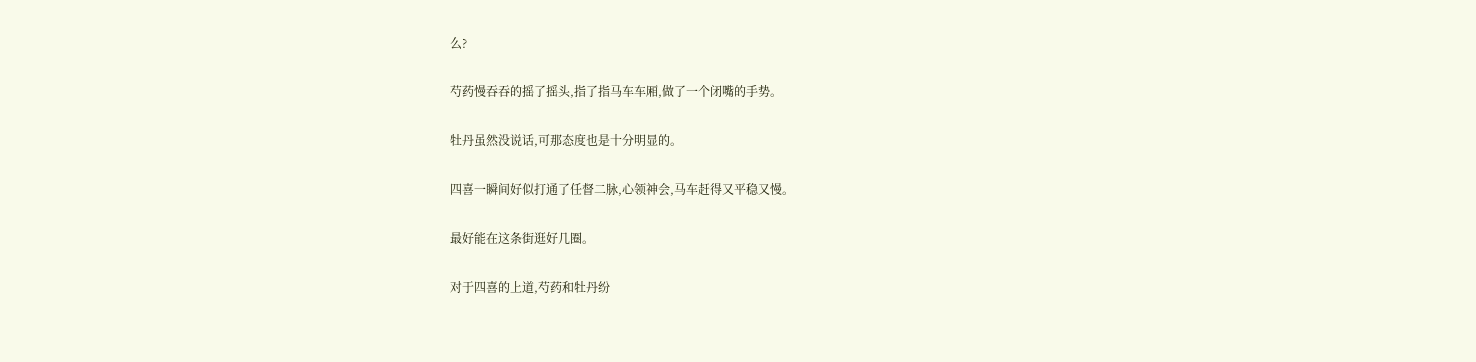么?

芍药慢吞吞的摇了摇头,指了指马车车厢,做了一个闭嘴的手势。

牡丹虽然没说话,可那态度也是十分明显的。

四喜一瞬间好似打通了任督二脉,心领神会,马车赶得又平稳又慢。

最好能在这条街逛好几圈。

对于四喜的上道,芍药和牡丹纷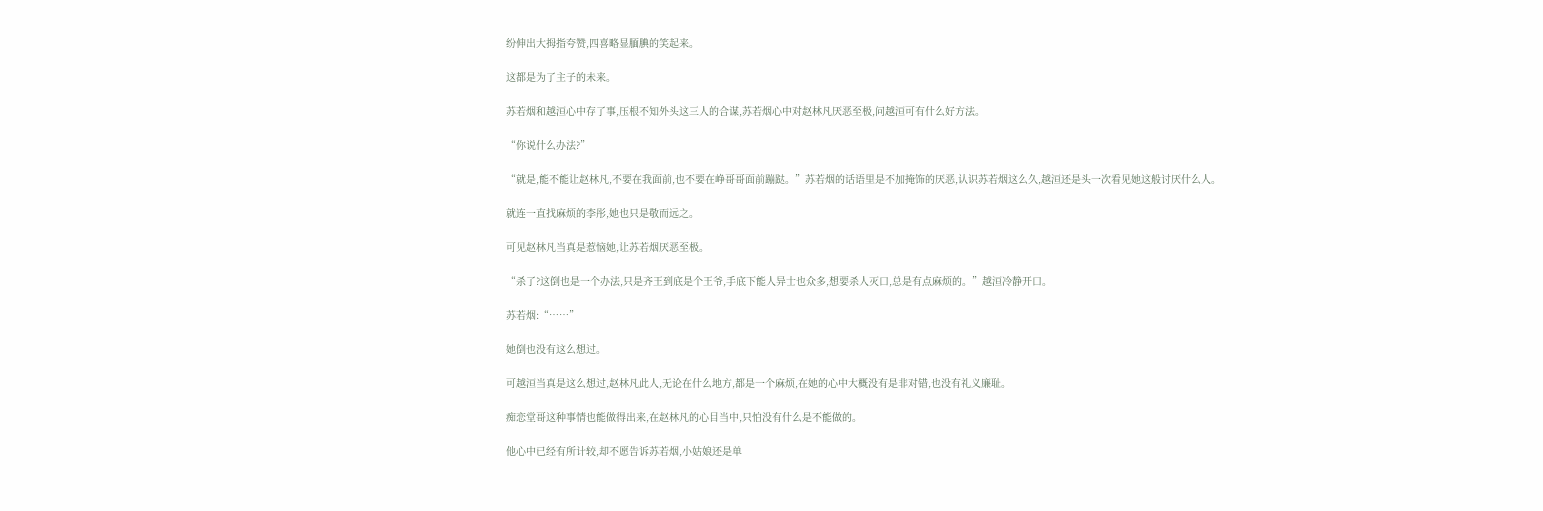纷伸出大拇指夸赞,四喜略显腼腆的笑起来。

这都是为了主子的未来。

苏若烟和越洹心中存了事,压根不知外头这三人的合谋,苏若烟心中对赵林凡厌恶至极,问越洹可有什么好方法。

“你说什么办法?”

“就是,能不能让赵林凡,不要在我面前,也不要在峥哥哥面前蹦跶。”苏若烟的话语里是不加掩饰的厌恶,认识苏若烟这么久,越洹还是头一次看见她这般讨厌什么人。

就连一直找麻烦的李彤,她也只是敬而远之。

可见赵林凡当真是惹恼她,让苏若烟厌恶至极。

“杀了?这倒也是一个办法,只是齐王到底是个王爷,手底下能人异士也众多,想要杀人灭口,总是有点麻烦的。”越洹冷静开口。

苏若烟:“……”

她倒也没有这么想过。

可越洹当真是这么想过,赵林凡此人,无论在什么地方,都是一个麻烦,在她的心中大概没有是非对错,也没有礼义廉耻。

痴恋堂哥这种事情也能做得出来,在赵林凡的心目当中,只怕没有什么是不能做的。

他心中已经有所计较,却不愿告诉苏若烟,小姑娘还是单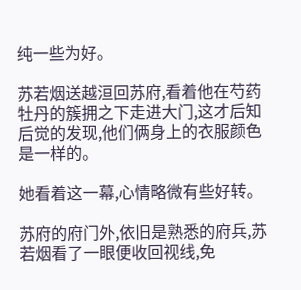纯一些为好。

苏若烟送越洹回苏府,看着他在芍药牡丹的簇拥之下走进大门,这才后知后觉的发现,他们俩身上的衣服颜色是一样的。

她看着这一幕,心情略微有些好转。

苏府的府门外,依旧是熟悉的府兵,苏若烟看了一眼便收回视线,免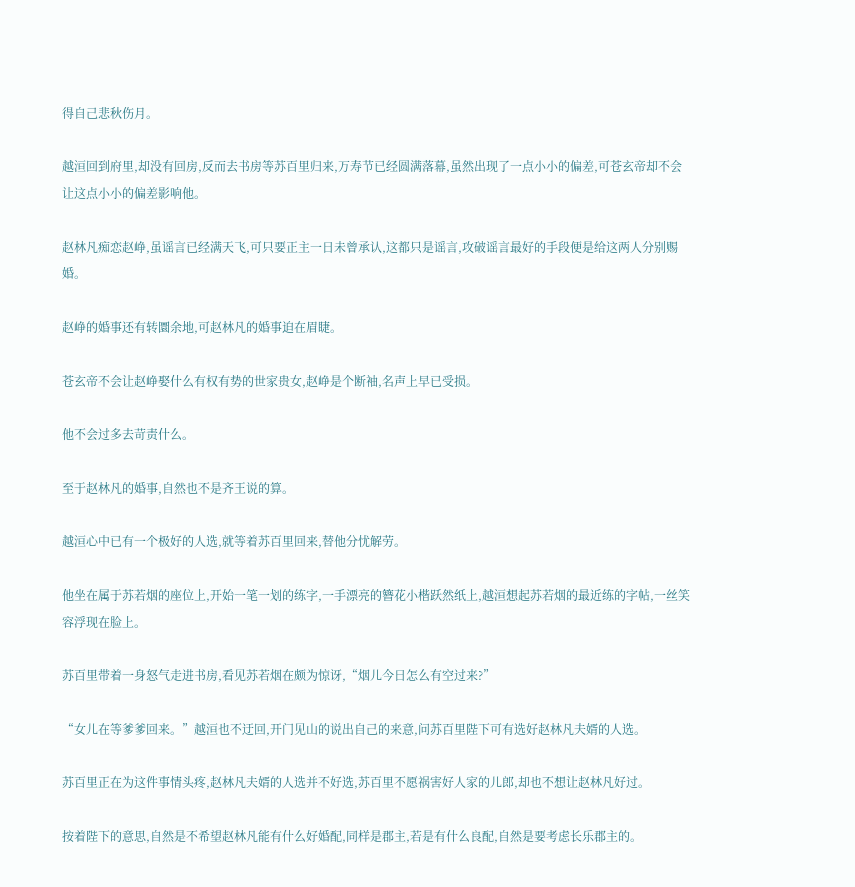得自己悲秋伤月。

越洹回到府里,却没有回房,反而去书房等苏百里归来,万寿节已经圆满落幕,虽然出现了一点小小的偏差,可苍玄帝却不会让这点小小的偏差影响他。

赵林凡痴恋赵峥,虽谣言已经满天飞,可只要正主一日未曾承认,这都只是谣言,攻破谣言最好的手段便是给这两人分别赐婚。

赵峥的婚事还有转圜余地,可赵林凡的婚事迫在眉睫。

苍玄帝不会让赵峥娶什么有权有势的世家贵女,赵峥是个断袖,名声上早已受损。

他不会过多去苛责什么。

至于赵林凡的婚事,自然也不是齐王说的算。

越洹心中已有一个极好的人选,就等着苏百里回来,替他分忧解劳。

他坐在属于苏若烟的座位上,开始一笔一划的练字,一手漂亮的簪花小楷跃然纸上,越洹想起苏若烟的最近练的字帖,一丝笑容浮现在脸上。

苏百里带着一身怒气走进书房,看见苏若烟在颇为惊讶,“烟儿今日怎么有空过来?”

“女儿在等爹爹回来。”越洹也不迂回,开门见山的说出自己的来意,问苏百里陛下可有选好赵林凡夫婿的人选。

苏百里正在为这件事情头疼,赵林凡夫婿的人选并不好选,苏百里不愿祸害好人家的儿郎,却也不想让赵林凡好过。

按着陛下的意思,自然是不希望赵林凡能有什么好婚配,同样是郡主,若是有什么良配,自然是要考虑长乐郡主的。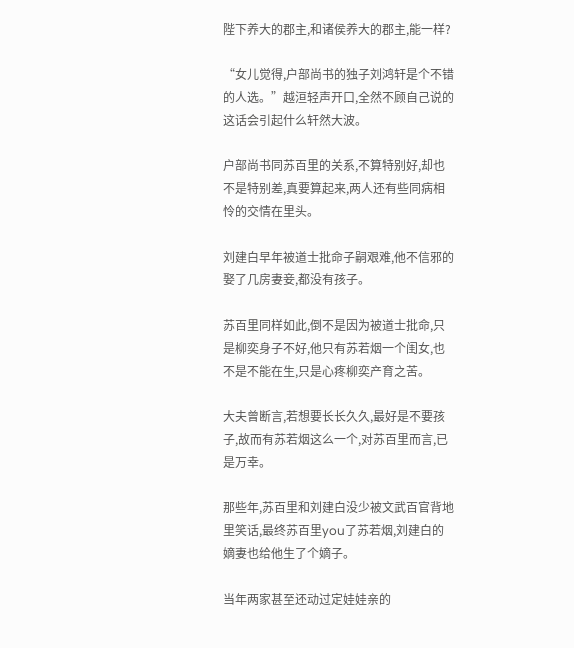陛下养大的郡主,和诸侯养大的郡主,能一样?

“女儿觉得,户部尚书的独子刘鸿轩是个不错的人选。”越洹轻声开口,全然不顾自己说的这话会引起什么轩然大波。

户部尚书同苏百里的关系,不算特别好,却也不是特别差,真要算起来,两人还有些同病相怜的交情在里头。

刘建白早年被道士批命子嗣艰难,他不信邪的娶了几房妻妾,都没有孩子。

苏百里同样如此,倒不是因为被道士批命,只是柳奕身子不好,他只有苏若烟一个闺女,也不是不能在生,只是心疼柳奕产育之苦。

大夫曾断言,若想要长长久久,最好是不要孩子,故而有苏若烟这么一个,对苏百里而言,已是万幸。

那些年,苏百里和刘建白没少被文武百官背地里笑话,最终苏百里you了苏若烟,刘建白的嫡妻也给他生了个嫡子。

当年两家甚至还动过定娃娃亲的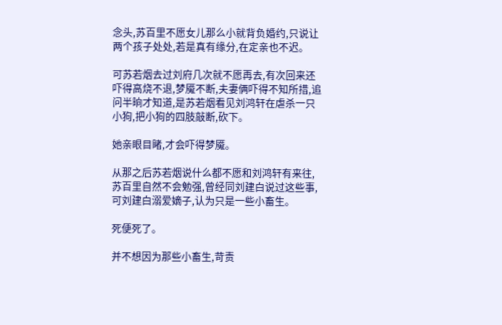念头,苏百里不愿女儿那么小就背负婚约,只说让两个孩子处处,若是真有缘分,在定亲也不迟。

可苏若烟去过刘府几次就不愿再去,有次回来还吓得高烧不退,梦魇不断,夫妻俩吓得不知所措,追问半晌才知道,是苏若烟看见刘鸿轩在虐杀一只小狗,把小狗的四肢敲断,砍下。

她亲眼目睹,才会吓得梦魇。

从那之后苏若烟说什么都不愿和刘鸿轩有来往,苏百里自然不会勉强,曾经同刘建白说过这些事,可刘建白溺爱嫡子,认为只是一些小畜生。

死便死了。

并不想因为那些小畜生,苛责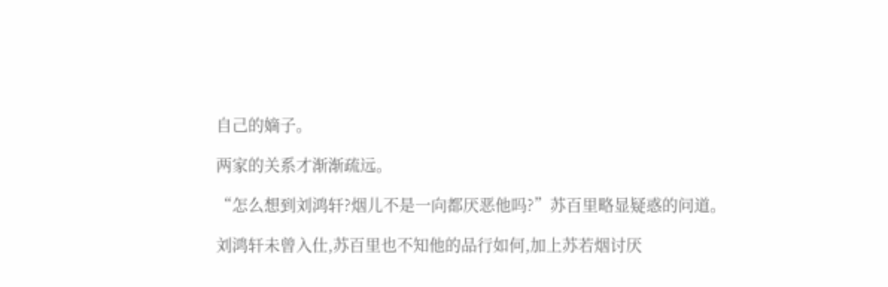自己的嫡子。

两家的关系才渐渐疏远。

“怎么想到刘鸿轩?烟儿不是一向都厌恶他吗?”苏百里略显疑惑的问道。

刘鸿轩未曾入仕,苏百里也不知他的品行如何,加上苏若烟讨厌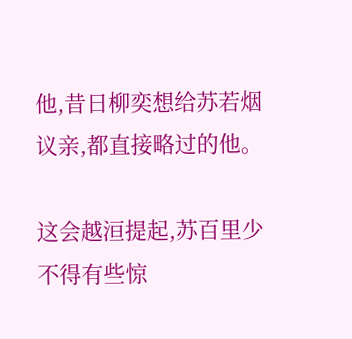他,昔日柳奕想给苏若烟议亲,都直接略过的他。

这会越洹提起,苏百里少不得有些惊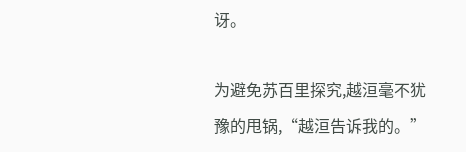讶。

为避免苏百里探究,越洹毫不犹豫的甩锅,“越洹告诉我的。”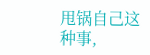甩锅自己这种事,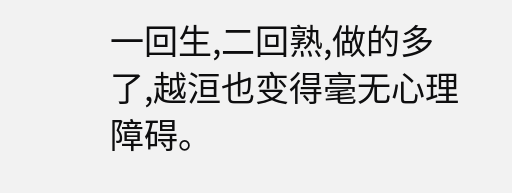一回生,二回熟,做的多了,越洹也变得毫无心理障碍。